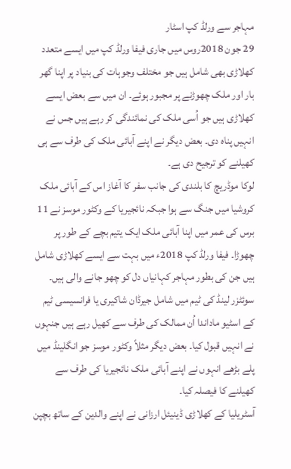مہاجر سے ورلڈ کپ اسٹار
29 جون 2018روس میں جاری فیفا ورلڈ کپ میں ایسے متعدد کھلاڑی بھی شامل ہیں جو مختلف وجوہات کی بنیاد پر اپنا گھر بار اور ملک چھوڑنے پر مجبور ہوئے۔ ان میں سے بعض ایسے کھلاڑی ہیں جو اُسی ملک کی نمائندگی کر رہے ہیں جس نے انہیں پناہ دی۔ بعض دیگر نے اپنے آبائی ملک کی طرف سے ہی کھیلنے کو ترجیح دی ہے۔
لوکا موڈریچ کا بلندی کی جانب سفر کا آغاز اس کے آبائی ملک کروشیا میں جنگ سے ہوا جبکہ نائجیریا کے وکٹور موسز نے 11 برس کی عمر میں اپنا آبائی ملک ایک یتیم بچے کے طور پر چھوڑا۔ فیفا ورلڈ کپ 2018ء میں بہت سے ایسے کھلاڑی شامل ہیں جن کی بطور مہاجر کہانیاں دل کو چھو جانے والی ہیں۔
سوئٹزر لینڈ کی ٹیم میں شامل جیرڈان شاکیری یا فرانسیسی ٹیم کے اسٹیو ماداندا اُن ممالک کی طرف سے کھیل رہے ہیں جنہوں نے انہیں قبول کیا۔ بعض دیگر مثلاً وکٹور موسز جو انگلینڈ میں پلے بڑھے انہوں نے اپنے آبائی ملک نائجیریا کی طرف سے کھیلنے کا فیصلہ کیا۔
آسٹریلیا کے کھلاڑی ڈینیئل ارزانی نے اپنے والدین کے ساتھ بچپن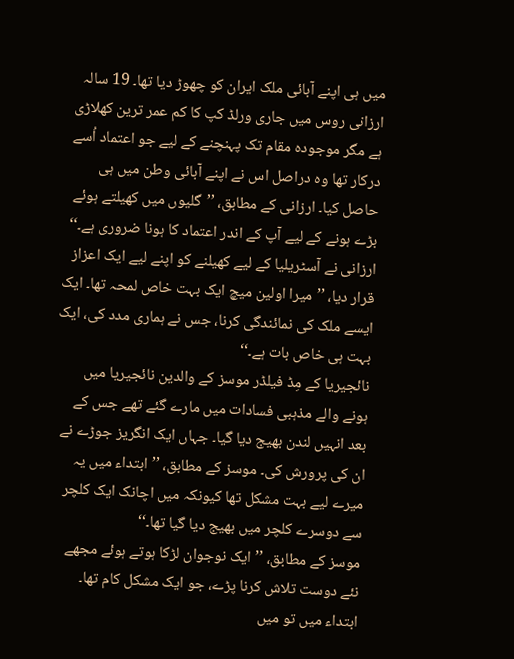میں ہی اپنے آبائی ملک ایران کو چھوڑ دیا تھا۔ 19 سالہ ارزانی روس میں جاری ورلڈ کپ کا کم عمر ترین کھلاڑی ہے مگر موجودہ مقام تک پہنچنے کے لیے جو اعتماد اُسے درکار تھا وہ دراصل اس نے اپنے آبائی وطن میں ہی حاصل کیا۔ ارزانی کے مطابق، ’’گلیوں میں کھیلتے ہوئے بڑے ہونے کے لیے آپ کے اندر اعتماد کا ہونا ضروری ہے۔‘‘
ارزانی نے آسٹریلیا کے لیے کھیلنے کو اپنے لیے ایک اعزاز قرار دیا، ’’میرا اولین میچ ایک بہت خاص لمحہ تھا۔ ایک ایسے ملک کی نمائندگی کرنا، جس نے ہماری مدد کی، ایک بہت ہی خاص بات ہے۔‘‘
نائجیریا کے مِڈ فیلڈر موسز کے والدین نائجیریا میں ہونے والے مذہبی فسادات میں مارے گئے تھے جس کے بعد انہیں لندن بھیج دیا گیا۔ جہاں ایک انگریز جوڑے نے ان کی پرورش کی۔ موسز کے مطابق، ’’ابتداء میں یہ میرے لیے بہت مشکل تھا کیونکہ میں اچانک ایک کلچر سے دوسرے کلچر میں بھیج دیا گیا تھا۔‘‘
موسز کے مطابق، ’’ایک نوجوان لڑکا ہوتے ہوئے مجھے نئے دوست تلاش کرنا پڑے، جو ایک مشکل کام تھا۔ ابتداء میں تو میں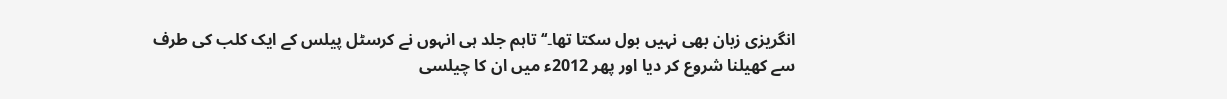انگریزی زبان بھی نہیں بول سکتا تھا۔‘‘ تاہم جلد ہی انہوں نے کرسٹل پیلس کے ایک کلب کی طرف سے کھیلنا شروع کر دیا اور پھر 2012ء میں ان کا چیلسی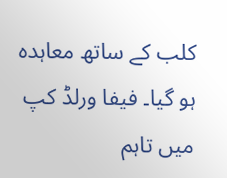کلب کے ساتھ معاہدہ ہو گیا۔ فیفا ورلڈ کپ میں تاہم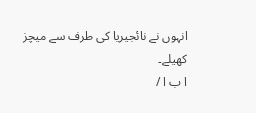انہوں نے نائجیریا کی طرف سے میچز کھیلے۔
ا ب ا /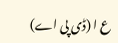ع ا (ڈی پی اے)